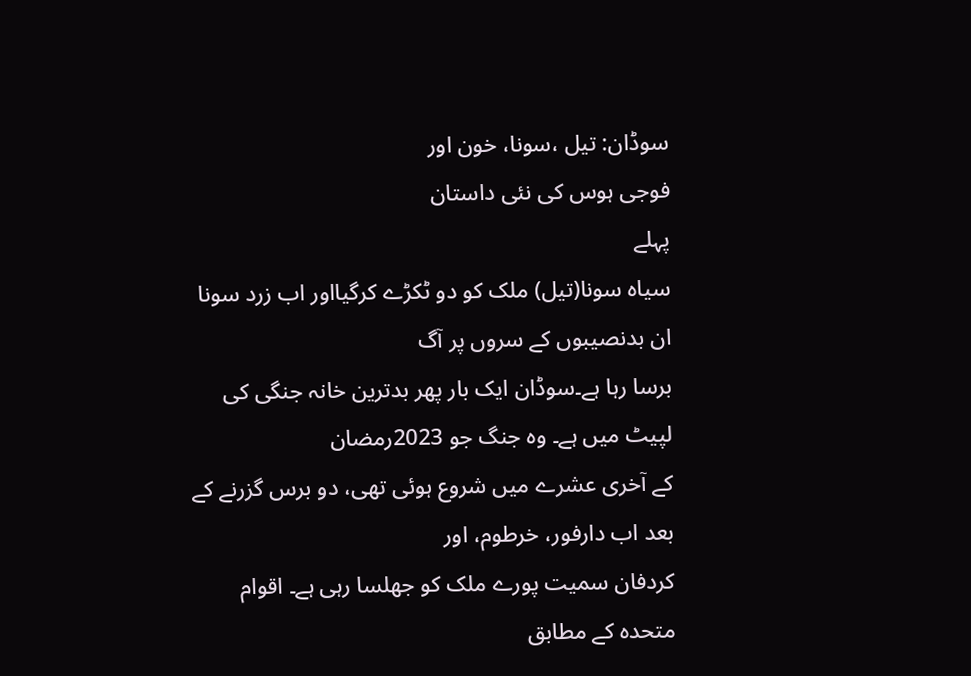سوڈان: تیل ،سونا، خون اور
فوجی ہوس کی نئی داستان
پہلے
سیاہ سونا(تیل) ملک کو دو ٹکڑے کرگیااور اب زرد سونا ان بدنصیبوں کے سروں پر آگ
برسا رہا ہے۔سوڈان ایک بار پھر بدترین خانہ جنگی کی لپیٹ میں ہے۔ وہ جنگ جو 2023رمضان
کے آخری عشرے میں شروع ہوئی تھی، دو برس گزرنے کے بعد اب دارفور، خرطوم، اور
کردفان سمیت پورے ملک کو جھلسا رہی ہے۔ اقوام متحدہ کے مطابق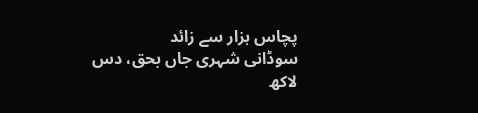پچاس ہزار سے زائد
سوڈانی شہری جاں بحق، دس لاکھ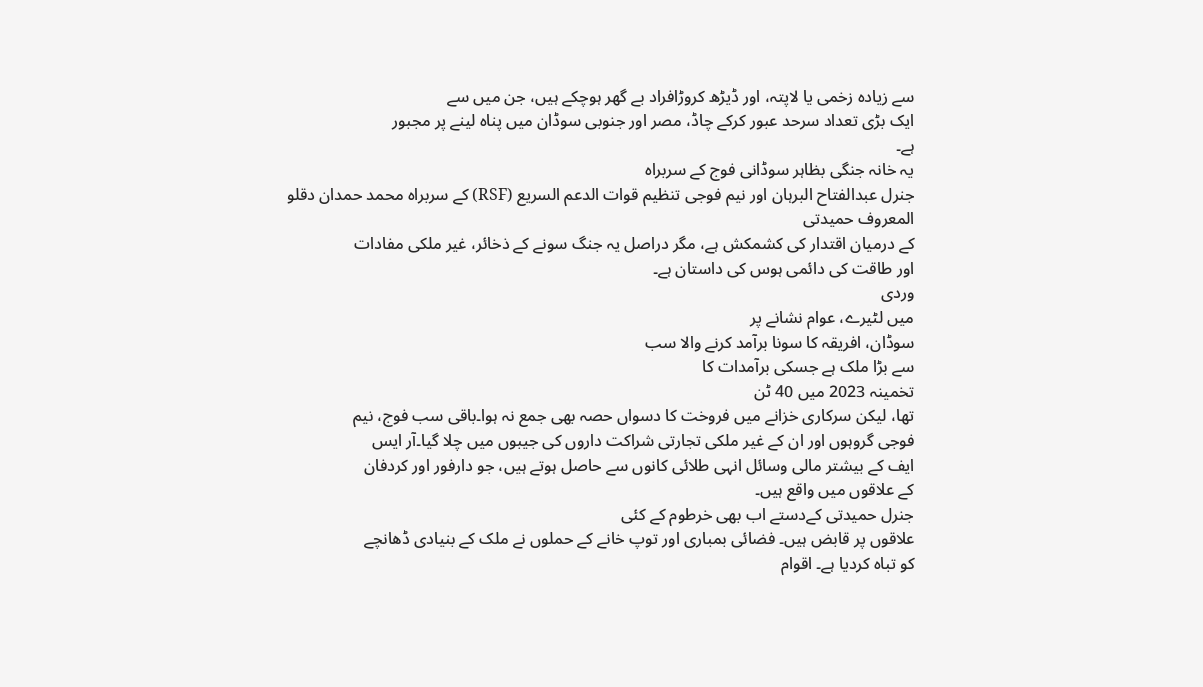سے زیادہ زخمی یا لاپتہ، اور ڈیڑھ کروڑافراد بے گھر ہوچکے ہیں، جن میں سے
ایک بڑی تعداد سرحد عبور کرکے چاڈ، مصر اور جنوبی سوڈان میں پناہ لینے پر مجبور
ہے۔
یہ خانہ جنگی بظاہر سوڈانی فوج کے سربراہ
جنرل عبدالفتاح البرہان اور نیم فوجی تنظیم قوات الدعم السریع (RSF) کے سربراہ محمد حمدان دقلو المعروف حمیدتی
کے درمیان اقتدار کی کشمکش ہے، مگر دراصل یہ جنگ سونے کے ذخائر، غیر ملکی مفادات
اور طاقت کی دائمی ہوس کی داستان ہے۔
وردی
میں لٹیرے، عوام نشانے پر
سوڈان، افریقہ کا سونا برآمد کرنے والا سب
سے بڑا ملک ہے جسکی برآمدات کا
تخمینہ 2023 میں 40 ٹن
تھا، لیکن سرکاری خزانے میں فروخت کا دسواں حصہ بھی جمع نہ ہوا۔باقی سب فوج، نیم
فوجی گروہوں اور ان کے غیر ملکی تجارتی شراکت داروں کی جیبوں میں چلا گیا۔آر ایس
ایف کے بیشتر مالی وسائل انہی طلائی کانوں سے حاصل ہوتے ہیں، جو دارفور اور کردفان
کے علاقوں میں واقع ہیں۔
جنرل حمیدتی کےدستے اب بھی خرطوم کے کئی
علاقوں پر قابض ہیں۔ فضائی بمباری اور توپ خانے کے حملوں نے ملک کے بنیادی ڈھانچے
کو تباہ کردیا ہے۔ اقوام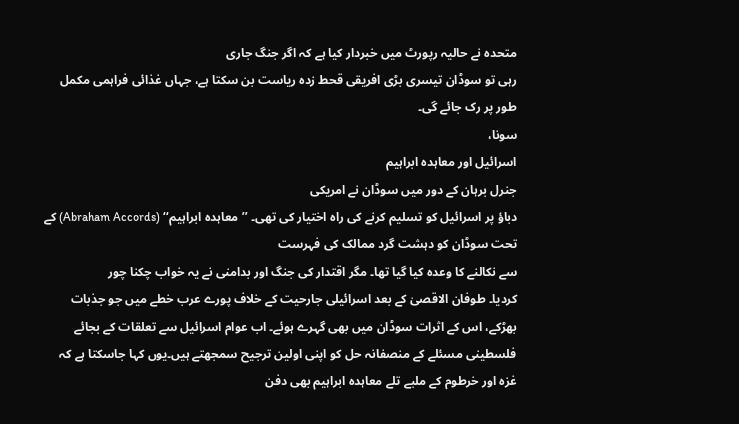متحدہ نے حالیہ رپورٹ میں خبردار کیا ہے کہ اگر جنگ جاری
رہی تو سوڈان تیسری بڑی افریقی قحط زدہ ریاست بن سکتا ہے، جہاں غذائی فراہمی مکمل
طور پر رک جائے گی۔
سونا،
اسرائیل اور معاہدہ ابراہیم
جنرل برہان کے دور میں سوڈان نے امریکی
دباؤ پر اسرائیل کو تسلیم کرنے کی راہ اختیار کی تھی۔ ’’معاہدہ ابراہیم‘‘ (Abraham Accords) کے تحت سوڈان کو دہشت گرد ممالک کی فہرست
سے نکالنے کا وعدہ کیا گیا تھا۔ مگر اقتدار کی جنگ اور بدامنی نے یہ خواب چکنا چور
کردیا۔ طوفان الاقصیٰ کے بعد اسرائیلی جارحیت کے خلاف پورے عرب خطے میں جو جذبات
بھڑکے، اس کے اثرات سوڈان میں بھی گہرے ہوئے۔ اب عوام اسرائیل سے تعلقات کے بجائے
فلسطینی مسئلے کے منصفانہ حل کو اپنی اولین ترجیح سمجھتے ہیں۔یوں کہا جاسکتا ہے کہ
غزہ اور خرطوم کے ملبے تلے معاہدہ ابراہیم بھی دفن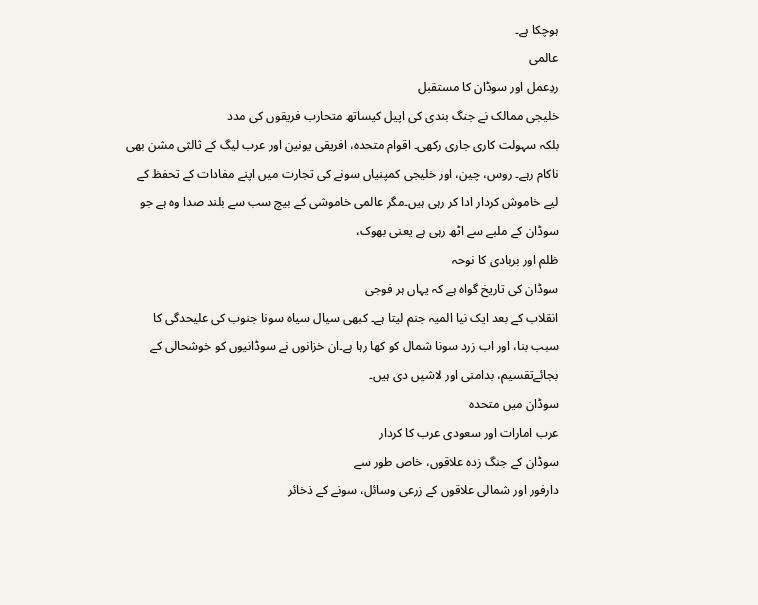ہوچکا ہے۔
عالمی
ردِعمل اور سوڈان کا مستقبل
خلیجی ممالک نے جنگ بندی کی اپیل کیساتھ متحارب فریقوں کی مدد
بلکہ سہولت کاری جاری رکھی۔ اقوام متحدہ، افریقی یونین اور عرب لیگ کے ثالثی مشن بھی
ناکام رہے۔ روس، چین، اور خلیجی کمپنیاں سونے کی تجارت میں اپنے مفادات کے تحفظ کے
لیے خاموش کردار ادا کر رہی ہیں۔مگر عالمی خاموشی کے بیچ سب سے بلند صدا وہ ہے جو
سوڈان کے ملبے سے اٹھ رہی ہے یعنی بھوک،
ظلم اور بربادی کا نوحہ
سوڈان کی تاریخ گواہ ہے کہ یہاں ہر فوجی
انقلاب کے بعد ایک نیا المیہ جنم لیتا ہے۔ کبھی سیال سیاہ سونا جنوب کی علیحدگی کا
سبب بنا، اور اب زرد سونا شمال کو کھا رہا ہے۔ان خزانوں نے سوڈانیوں کو خوشحالی کے
بجائےتقسیم، بدامنی اور لاشیں دی ہیں۔
سوڈان میں متحدہ
عرب امارات اور سعودی عرب کا کردار
سوڈان کے جنگ زدہ علاقوں، خاص طور سے
دارفور اور شمالی علاقوں کے زرعی وسائل، سونے کے ذخائر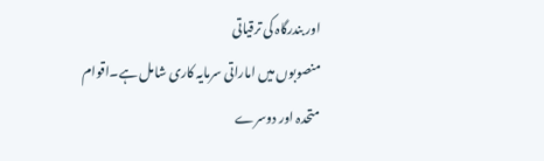اور بندرگاہ کی ترقیاتی
منصوبوں میں اماراتی سرمایہ کاری شامل ہے۔اقوام متحدہ اور دوسرے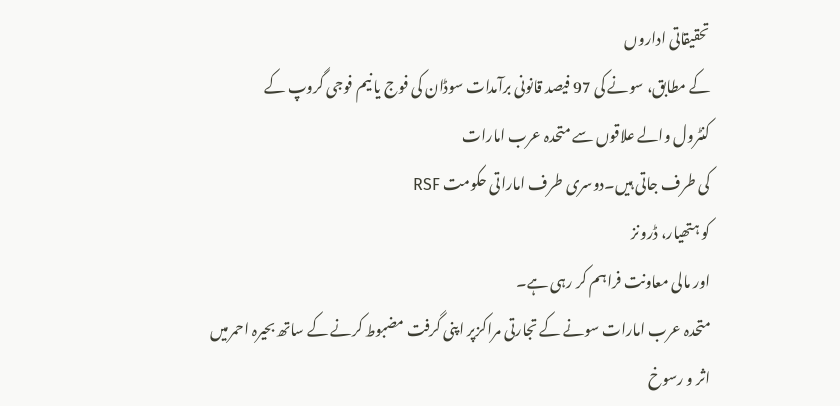تحقیقاتی اداروں
کے مطابق، سونے کی 97 فیصد قانونی برآمدات سوڈان کی فوج یا نیم فوجی گروپ کے
کنٹرول والے علاقوں سے متحدہ عرب امارات
کی طرف جاتی ہیں۔دوسری طرف اماراتی حکومت RSF
کو ہتھیار، ڈرونز
اور مالی معاونت فراہم کر رہی ہے۔
متحدہ عرب امارات سونے کے تجارتی مراکزپر اپنی گرفت مضبوط کرنے کے ساتھ بحیرہ احمرمیں
اثر و رسوخ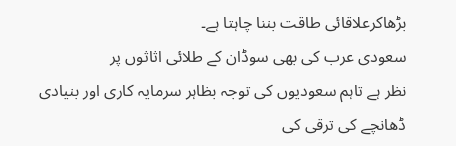بڑھاکرعلاقائی طاقت بننا چاہتا ہے۔
سعودی عرب کی بھی سوڈان کے طلائی اثاثوں پر
نظر ہے تاہم سعودیوں کی توجہ بظاہر سرمایہ کاری اور بنیادی ڈھانچے کی ترقی کی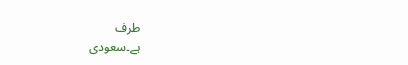طرف
ہے۔سعودی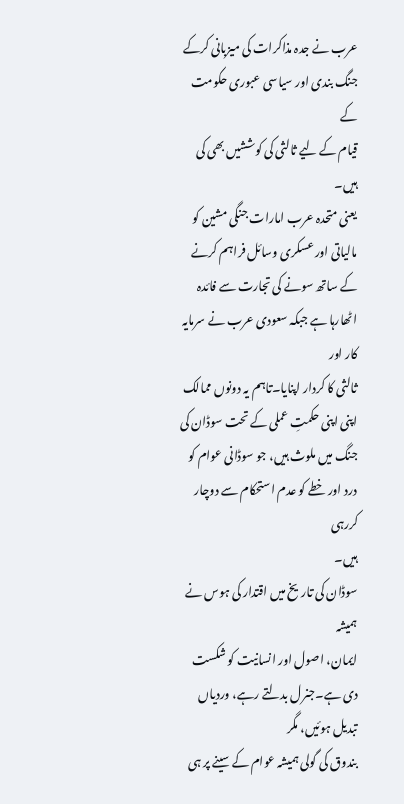عرب نے جدہ مذاکرات کی میزبانی کرکے جنگ بندی اور سیاسی عبوری حکومت کے
قیام کے لیے ثالثی کی کوششیں بھی کی ہیں۔
یعنی متحدہ عرب امارات جنگی مشین کو مالیاتی اور عسکری وسائل فراہم کرنے
کے ساتھ سونے کی تجارت سے فائدہ اٹھارہا ہے جبکہ سعودی عرب نے سرمایہ کار اور
ثالثی کا کردار اپنایا۔تاہم یہ دونوں ممالک اپنی اپنی حکمتِ عملی کے تحت سوڈان کی
جنگ میں ملوث ہیں، جو سوڈانی عوام کو درد اور خطے کو عدم استحکام سے دوچار کررہی
ہیں۔
سوڈان کی تاریخ میں اقتدار کی ہوس نے ہمیشہ
ایمان، اصول اور انسانیت کو شکست دی ہے۔جنرل بدلتے رہے، وردیاں تبدیل ہوئیں، مگر
بندوق کی گولی ہمیشہ عوام کے سینے پر ہی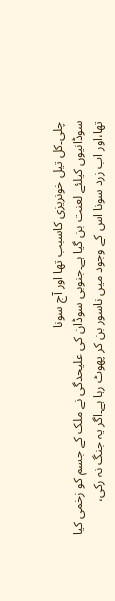چلی۔کل تیل خونریزی کاسبب تھا اور آج سونا
سوڈانیوں کیلئے لعنت بن گیا ہے۔جنوبی سوڈان کی علیحدگی نے ملک کے جسم کو زخمی کیا
تھا،اور اب زرد سونا اس کے وجود میں ناسور بن کر پھوٹ رہا ہے۔اگر یہ جنگ نہ رکی،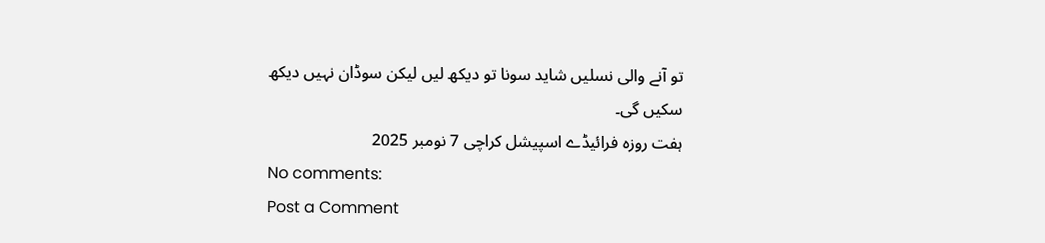تو آنے والی نسلیں شاید سونا تو دیکھ لیں لیکن سوڈان نہیں دیکھ سکیں گی۔
ہفت روزہ فرائیڈے اسپیشل کراچی 7 نومبر 2025
No comments:
Post a Comment